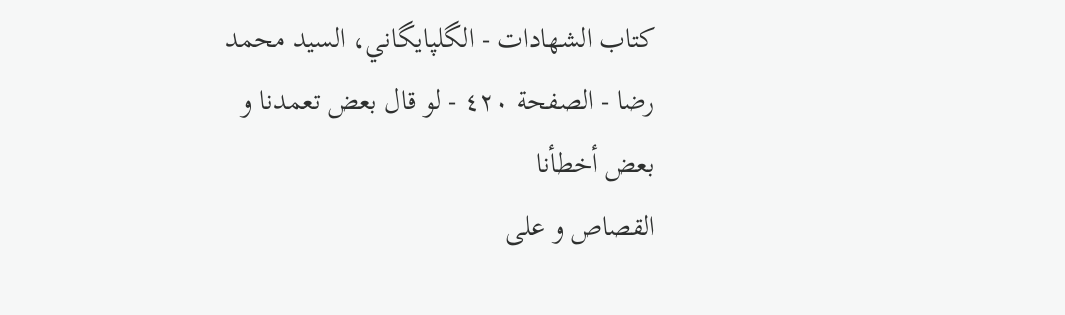كتاب الشهادات - الگلپايگاني، السيد محمد رضا - الصفحة ٤٢٠ - لو قال بعض تعمدنا و بعض أخطأنا
القصاص و على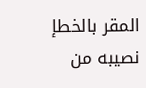المقر بالخطإ نصيبه من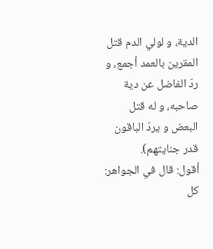الدية، و لولي الدم قتل المقرين بالعمد أجمع، و ردّ الفاضل عن دية صاحبه، و له قتل البعض و يردّ الباقون قدر جنايتهم).
أقول: قال في الجواهر: كل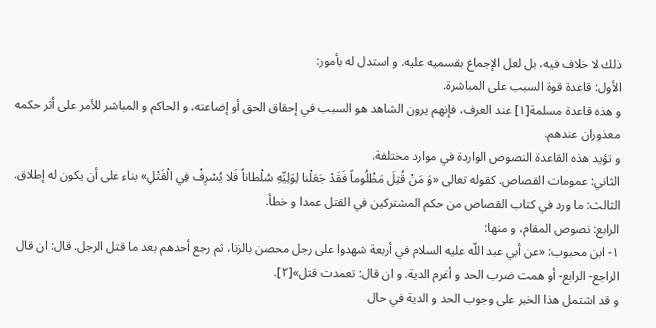ذلك لا خلاف فيه، بل لعل الإجماع بقسميه عليه. و استدل له بأمور:
الأول: قاعدة قوة السبب على المباشرة.
و هذه قاعدة مسلمة[١] عند العرف، فإنهم يرون الشاهد هو السبب في إحقاق الحق أو إضاعته، و الحاكم و المباشر للأمر على أثر حكمه معذوران عندهم.
و تؤيد هذه القاعدة النصوص الواردة في موارد مختلفة.
الثاني: عمومات القصاص. كقوله تعالى «وَ مَنْ قُتِلَ مَظْلُوماً فَقَدْ جَعَلْنا لِوَلِيِّهِ سُلْطاناً فَلا يُسْرِفْ فِي الْقَتْلِ» بناء على أن يكون له إطلاق.
الثالث: ما ورد في كتاب القصاص من حكم المشتركين في القتل عمدا و خطأ.
الرابع: نصوص المقام، و منها:
١- ابن محبوب: «عن أبي عبد اللّه عليه السلام في أربعة شهدوا على رجل محصن بالزنا، ثم رجع أحدهم بعد ما قتل الرجل. قال: ان قال الراجع- الرابع- أو همت ضرب الحد و أغرم الدية. و ان قال: تعمدت قتل»[٢].
و قد اشتمل هذا الخبر على وجوب الحد و الدية في حال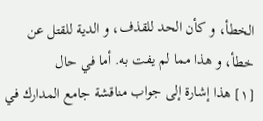الخطأ، و كأن الحد للقذف، و الدية للقتل عن خطأ، و هذا مما لم يفت به. أما في حال
[١] هذا إشارة إلى جواب مناقشة جامع المدارك في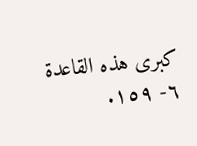كبرى هذه القاعدة ٦- ١٥٩.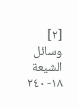[٢] وسائل الشيعة ١٨- ٢٤٠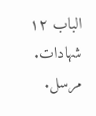الباب ١٢ شهادات. مرسل.